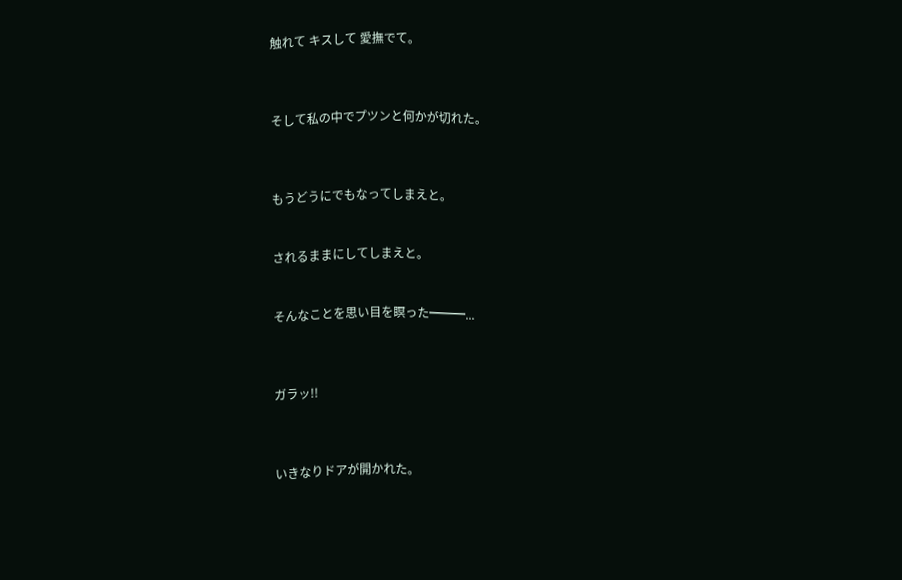触れて キスして 愛撫でて。



そして私の中でプツンと何かが切れた。



もうどうにでもなってしまえと。


されるままにしてしまえと。


そんなことを思い目を瞑った━━━...



ガラッ!!



いきなりドアが開かれた。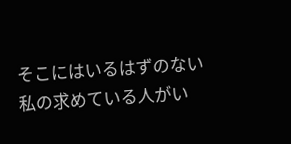そこにはいるはずのない私の求めている人がい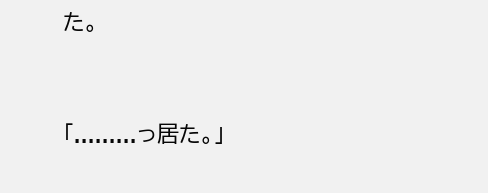た。


「.........っ居た。」